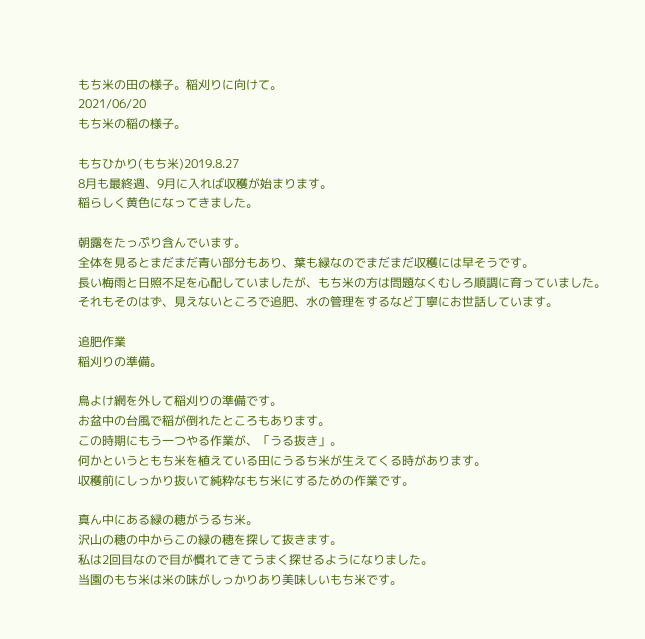もち米の田の様子。稲刈りに向けて。
2021/06/20
もち米の稲の様子。

もちひかり(もち米)2019.8.27
8月も最終週、9月に入れば収穫が始まります。
稲らしく黄色になってきました。

朝露をたっぷり含んでいます。
全体を見るとまだまだ青い部分もあり、葉も緑なのでまだまだ収穫には早そうです。
長い梅雨と日照不足を心配していましたが、もち米の方は問題なくむしろ順調に育っていました。
それもそのはず、見えないところで追肥、水の管理をするなど丁寧にお世話しています。

追肥作業
稲刈りの準備。

鳥よけ網を外して稲刈りの準備です。
お盆中の台風で稲が倒れたところもあります。
この時期にもう一つやる作業が、「うる抜き」。
何かというともち米を植えている田にうるち米が生えてくる時があります。
収穫前にしっかり抜いて純粋なもち米にするための作業です。

真ん中にある緑の穂がうるち米。
沢山の穂の中からこの緑の穂を探して抜きます。
私は2回目なので目が慣れてきてうまく探せるようになりました。
当園のもち米は米の味がしっかりあり美味しいもち米です。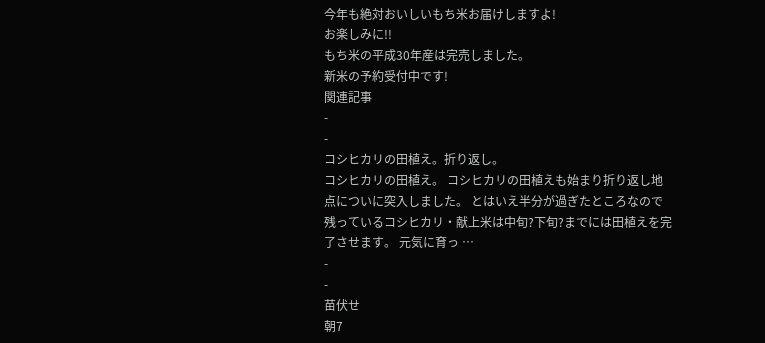今年も絶対おいしいもち米お届けしますよ!
お楽しみに!!
もち米の平成30年産は完売しました。
新米の予約受付中です!
関連記事
-
-
コシヒカリの田植え。折り返し。
コシヒカリの田植え。 コシヒカリの田植えも始まり折り返し地点についに突入しました。 とはいえ半分が過ぎたところなので残っているコシヒカリ・献上米は中旬?下旬?までには田植えを完了させます。 元気に育っ …
-
-
苗伏せ
朝7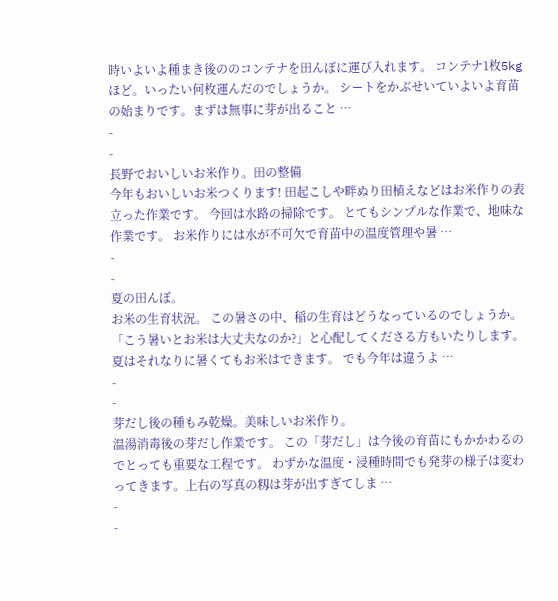時いよいよ種まき後ののコンテナを田んぼに運び入れます。 コンテナ1枚5kgほど。いったい何枚運んだのでしょうか。 シートをかぶせいていよいよ育苗の始まりです。まずは無事に芽が出ること …
-
-
長野でおいしいお米作り。田の整備
今年もおいしいお米つくります! 田起こしや畔ぬり田植えなどはお米作りの表立った作業です。 今回は水路の掃除です。 とてもシンプルな作業で、地味な作業です。 お米作りには水が不可欠で育苗中の温度管理や暑 …
-
-
夏の田んぼ。
お米の生育状況。 この暑さの中、稲の生育はどうなっているのでしょうか。 「こう暑いとお米は大丈夫なのか?」と心配してくださる方もいたりします。 夏はそれなりに暑くてもお米はできます。 でも今年は違うよ …
-
-
芽だし後の種もみ乾燥。美味しいお米作り。
温湯消毒後の芽だし作業です。 この「芽だし」は今後の育苗にもかかわるのでとっても重要な工程です。 わずかな温度・浸種時間でも発芽の様子は変わってきます。上右の写真の籾は芽が出すぎてしま …
-
-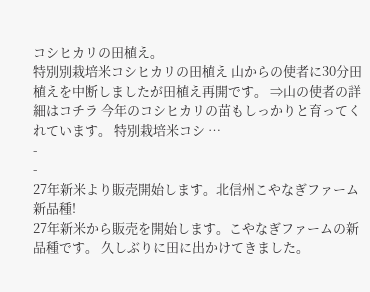コシヒカリの田植え。
特別別栽培米コシヒカリの田植え 山からの使者に30分田植えを中断しましたが田植え再開です。 ⇒山の使者の詳細はコチラ 今年のコシヒカリの苗もしっかりと育ってくれています。 特別栽培米コシ …
-
-
27年新米より販売開始します。北信州こやなぎファーム新品種!
27年新米から販売を開始します。こやなぎファームの新品種です。 久しぶりに田に出かけてきました。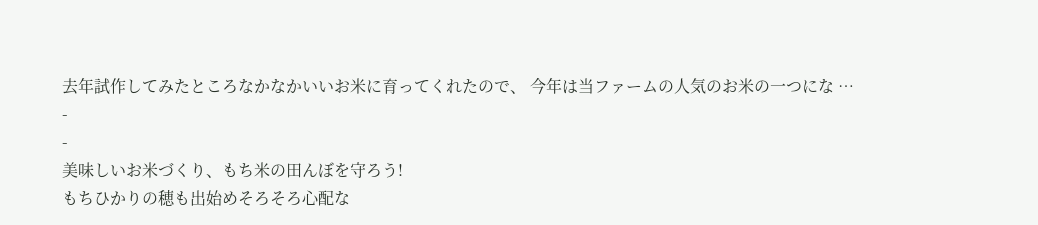去年試作してみたところなかなかいいお米に育ってくれたので、 今年は当ファームの人気のお米の一つにな …
-
-
美味しいお米づくり、もち米の田んぼを守ろう!
もちひかりの穂も出始めそろそろ心配な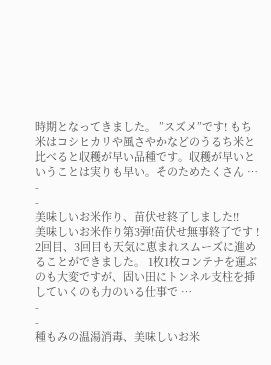時期となってきました。 ”スズメ”です! もち米はコシヒカリや風さやかなどのうるち米と比べると収穫が早い品種です。収穫が早いということは実りも早い。そのためたくさん …
-
-
美味しいお米作り、苗伏せ終了しました!!
美味しいお米作り第3弾!苗伏せ無事終了です ! 2回目、3回目も天気に恵まれスムーズに進めることができました。 1枚1枚コンテナを運ぶのも大変ですが、固い田にトンネル支柱を挿していくのも力のいる仕事で …
-
-
種もみの温湯消毒、美味しいお米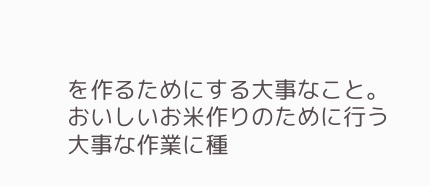を作るためにする大事なこと。
おいしいお米作りのために行う大事な作業に種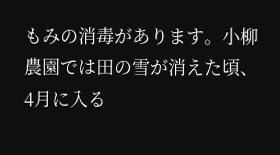もみの消毒があります。小柳農園では田の雪が消えた頃、4月に入る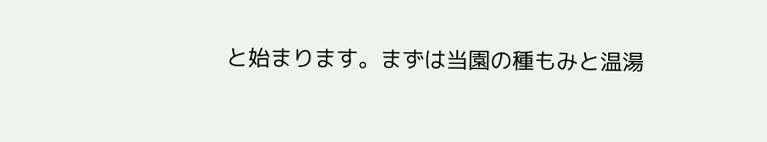と始まります。まずは当園の種もみと温湯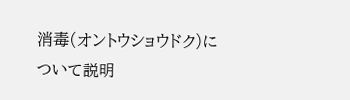消毒(オントウショウドク)について説明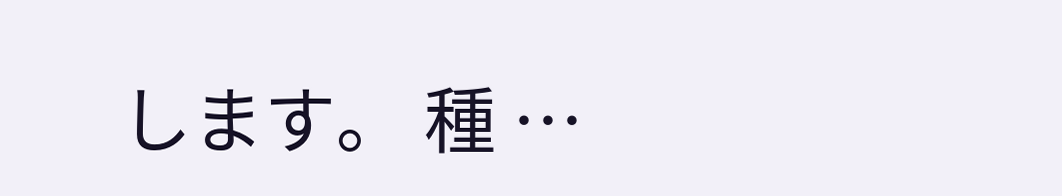します。 種 …